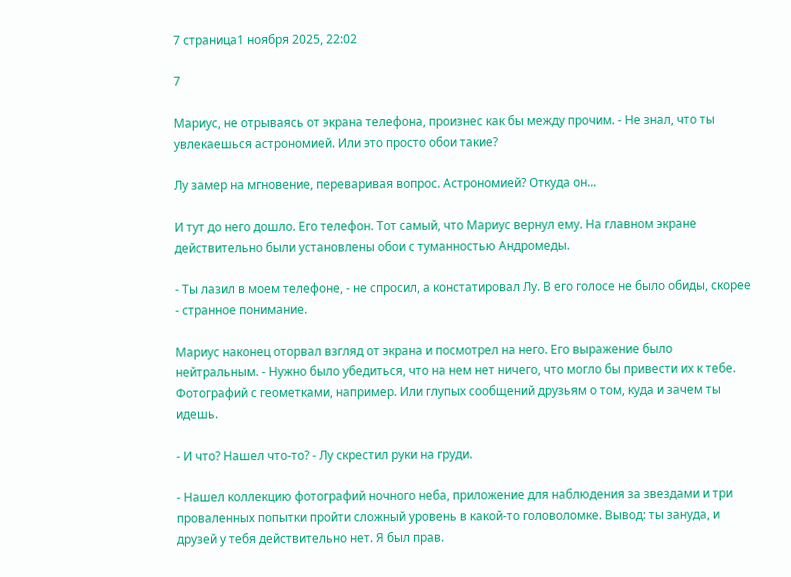7 страница1 ноября 2025, 22:02

7

Мариус, не отрываясь от экрана телефона, произнес как бы между прочим. - Не знал, что ты увлекаешься астрономией. Или это просто обои такие?

Лу замер на мгновение, переваривая вопрос. Астрономией? Откуда он...

И тут до него дошло. Его телефон. Тот самый, что Мариус вернул ему. На главном экране действительно были установлены обои с туманностью Андромеды.

- Ты лазил в моем телефоне, - не спросил, а констатировал Лу. В его голосе не было обиды, скорее - странное понимание.

Мариус наконец оторвал взгляд от экрана и посмотрел на него. Его выражение было нейтральным. - Нужно было убедиться, что на нем нет ничего, что могло бы привести их к тебе. Фотографий с геометками, например. Или глупых сообщений друзьям о том, куда и зачем ты идешь.

- И что? Нашел что-то? - Лу скрестил руки на груди.

- Нашел коллекцию фотографий ночного неба, приложение для наблюдения за звездами и три проваленных попытки пройти сложный уровень в какой-то головоломке. Вывод: ты зануда, и друзей у тебя действительно нет. Я был прав.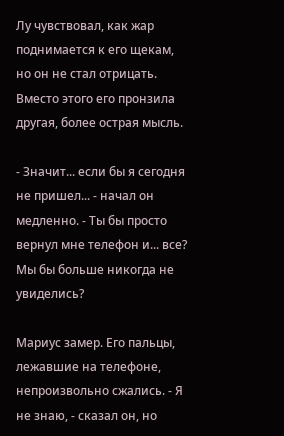Лу чувствовал, как жар поднимается к его щекам, но он не стал отрицать. Вместо этого его пронзила другая, более острая мысль.

- Значит... если бы я сегодня не пришел... - начал он медленно. - Ты бы просто вернул мне телефон и... все? Мы бы больше никогда не увиделись?

Мариус замер. Его пальцы, лежавшие на телефоне, непроизвольно сжались. - Я не знаю, - сказал он, но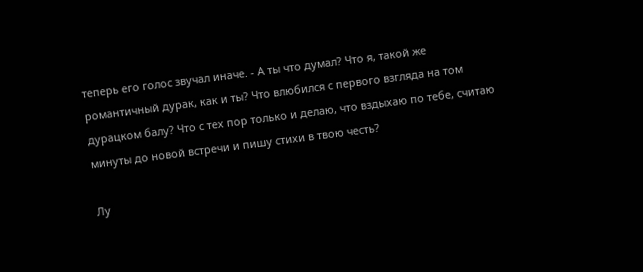теперь его голос звучал иначе. - А ты что думал? Что я, такой же романтичный дурак, как и ты? Что влюбился с первого взгляда на том дурацком балу? Что с тех пор только и делаю, что вздыхаю по тебе, считаю минуты до новой встречи и пишу стихи в твою честь?

Лу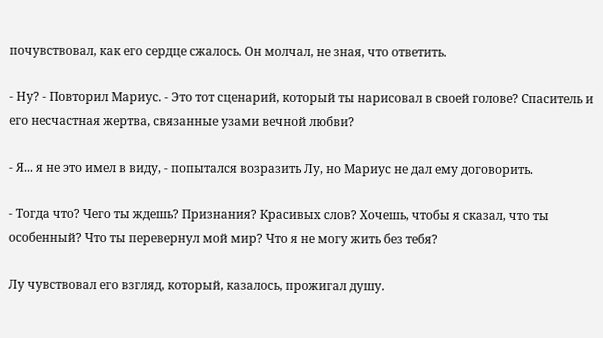почувствовал, как его сердце сжалось. Он молчал, не зная, что ответить.

- Ну? - Повторил Мариус. - Это тот сценарий, который ты нарисовал в своей голове? Спаситель и его несчастная жертва, связанные узами вечной любви?

- Я... я не это имел в виду, - попытался возразить Лу, но Мариус не дал ему договорить.

- Тогда что? Чего ты ждешь? Признания? Красивых слов? Хочешь, чтобы я сказал, что ты особенный? Что ты перевернул мой мир? Что я не могу жить без тебя?

Лу чувствовал его взгляд, который, казалось, прожигал душу.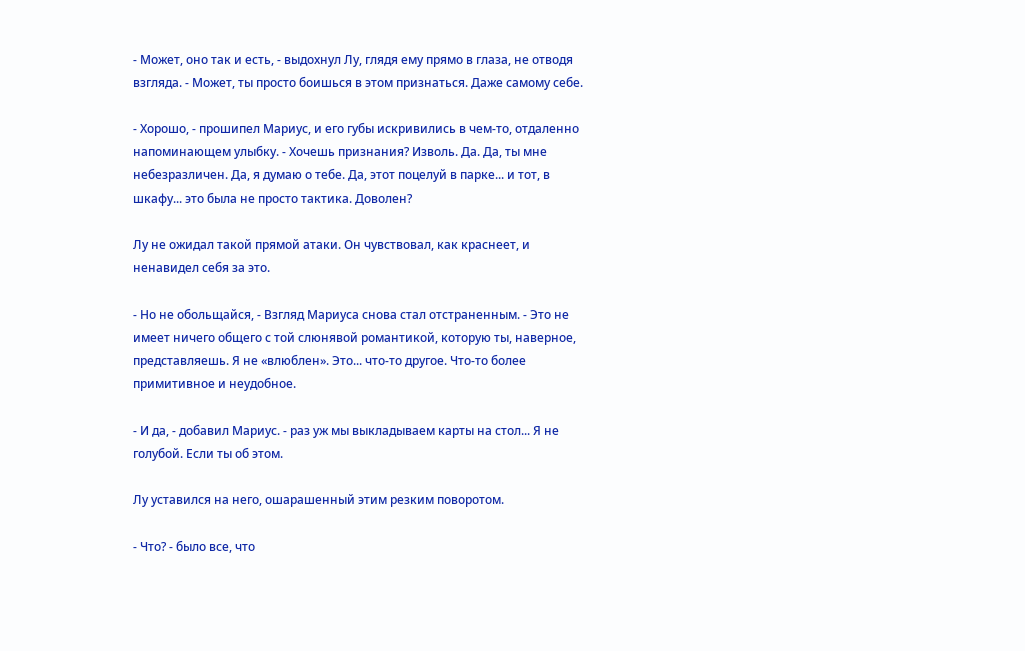- Может, оно так и есть, - выдохнул Лу, глядя ему прямо в глаза, не отводя взгляда. - Может, ты просто боишься в этом признаться. Даже самому себе.

- Хорошо, - прошипел Мариус, и его губы искривились в чем-то, отдаленно напоминающем улыбку. - Хочешь признания? Изволь. Да. Да, ты мне небезразличен. Да, я думаю о тебе. Да, этот поцелуй в парке... и тот, в шкафу... это была не просто тактика. Доволен?

Лу не ожидал такой прямой атаки. Он чувствовал, как краснеет, и ненавидел себя за это.

- Но не обольщайся, - Взгляд Мариуса снова стал отстраненным. - Это не имеет ничего общего с той слюнявой романтикой, которую ты, наверное, представляешь. Я не «влюблен». Это... что-то другое. Что-то более примитивное и неудобное.

- И да, - добавил Мариус. - раз уж мы выкладываем карты на стол... Я не голубой. Если ты об этом.

Лу уставился на него, ошарашенный этим резким поворотом.

- Что? - было все, что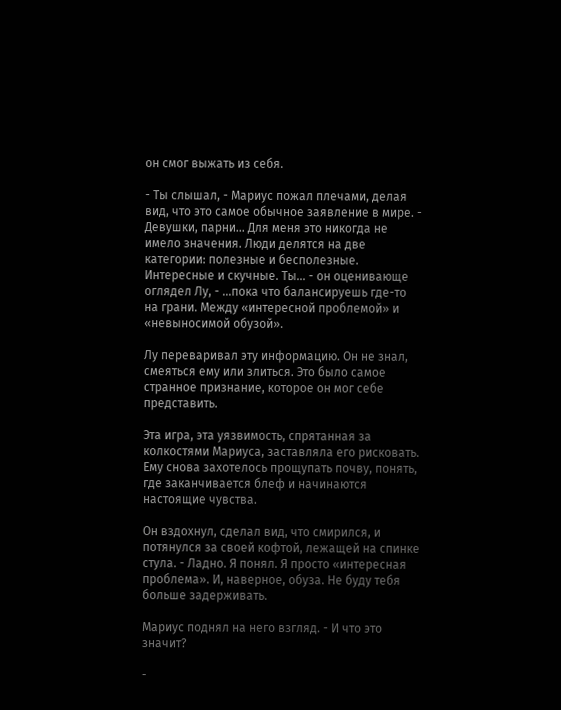он смог выжать из себя.

- Ты слышал, - Мариус пожал плечами, делая вид, что это самое обычное заявление в мире. - Девушки, парни... Для меня это никогда не имело значения. Люди делятся на две категории: полезные и бесполезные. Интересные и скучные. Ты... - он оценивающе оглядел Лу, - ...пока что балансируешь где-то на грани. Между «интересной проблемой» и «невыносимой обузой».

Лу переваривал эту информацию. Он не знал, смеяться ему или злиться. Это было самое странное признание, которое он мог себе представить.

Эта игра, эта уязвимость, спрятанная за колкостями Мариуса, заставляла его рисковать. Ему снова захотелось прощупать почву, понять, где заканчивается блеф и начинаются настоящие чувства.

Он вздохнул, сделал вид, что смирился, и потянулся за своей кофтой, лежащей на спинке стула. - Ладно. Я понял. Я просто «интересная проблема». И, наверное, обуза. Не буду тебя больше задерживать.

Мариус поднял на него взгляд. - И что это значит?

-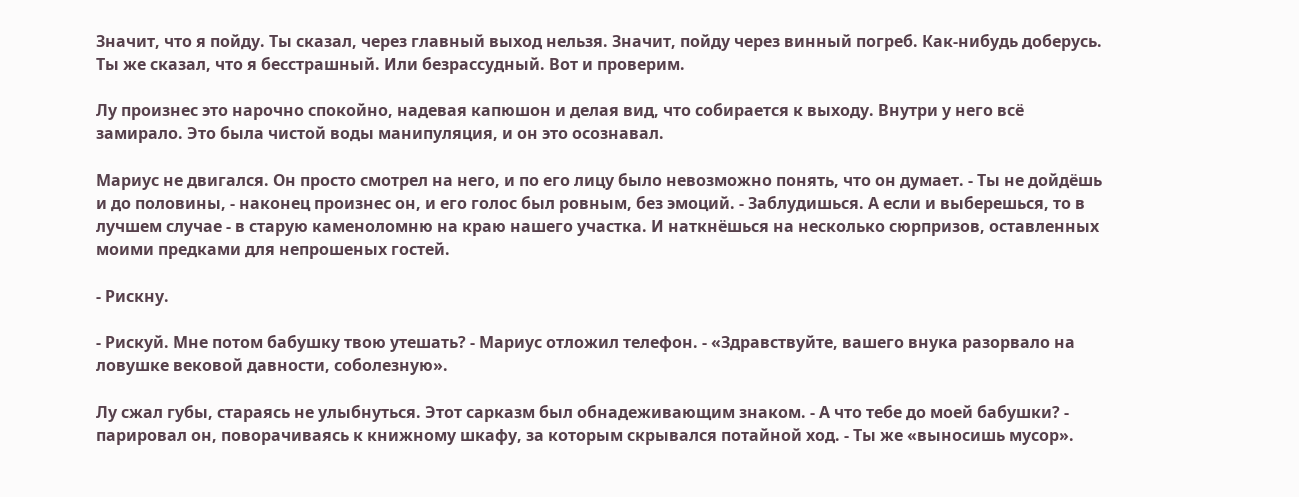Значит, что я пойду. Ты сказал, через главный выход нельзя. Значит, пойду через винный погреб. Как-нибудь доберусь. Ты же сказал, что я бесстрашный. Или безрассудный. Вот и проверим.

Лу произнес это нарочно спокойно, надевая капюшон и делая вид, что собирается к выходу. Внутри у него всё замирало. Это была чистой воды манипуляция, и он это осознавал.

Мариус не двигался. Он просто смотрел на него, и по его лицу было невозможно понять, что он думает. - Ты не дойдёшь и до половины, - наконец произнес он, и его голос был ровным, без эмоций. - Заблудишься. А если и выберешься, то в лучшем случае - в старую каменоломню на краю нашего участка. И наткнёшься на несколько сюрпризов, оставленных моими предками для непрошеных гостей.

- Рискну.

- Рискуй. Мне потом бабушку твою утешать? - Мариус отложил телефон. - «Здравствуйте, вашего внука разорвало на ловушке вековой давности, соболезную».

Лу сжал губы, стараясь не улыбнуться. Этот сарказм был обнадеживающим знаком. - А что тебе до моей бабушки? - парировал он, поворачиваясь к книжному шкафу, за которым скрывался потайной ход. - Ты же «выносишь мусор».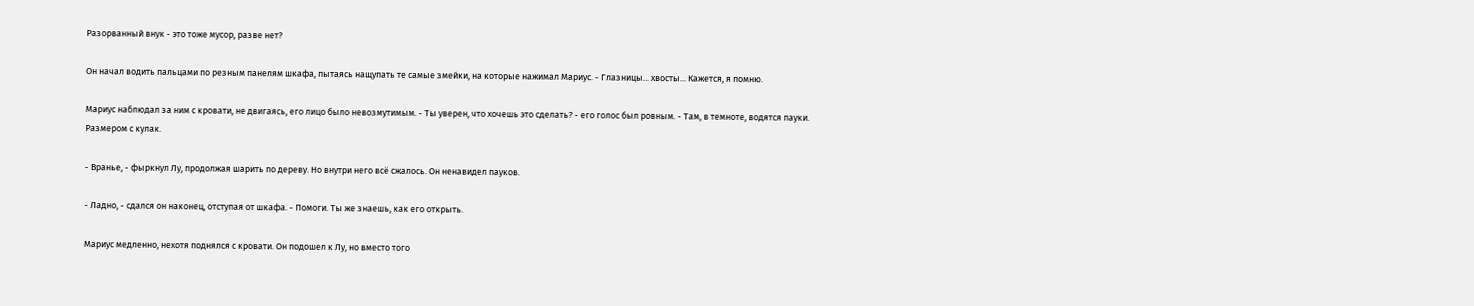Разорванный внук - это тоже мусор, разве нет?

Он начал водить пальцами по резным панелям шкафа, пытаясь нащупать те самые змейки, на которые нажимал Мариус. - Глазницы... хвосты... Кажется, я помню.

Мариус наблюдал за ним с кровати, не двигаясь, его лицо было невозмутимым. - Ты уверен, что хочешь это сделать? - его голос был ровным. - Там, в темноте, водятся пауки. Размером с кулак.

- Вранье, - фыркнул Лу, продолжая шарить по дереву. Но внутри него всё сжалось. Он ненавидел пауков.

- Ладно, - сдался он наконец, отступая от шкафа. - Помоги. Ты же знаешь, как его открыть.

Мариус медленно, нехотя поднялся с кровати. Он подошел к Лу, но вместо того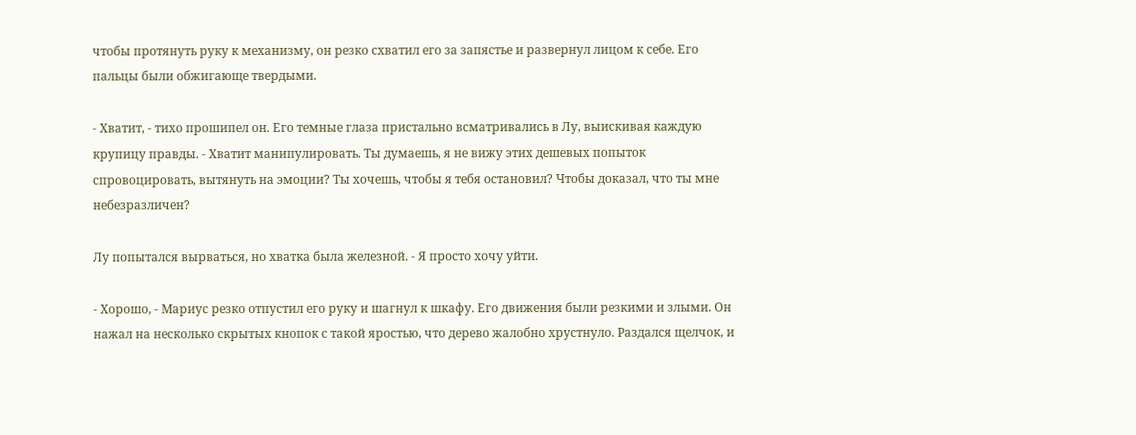чтобы протянуть руку к механизму, он резко схватил его за запястье и развернул лицом к себе. Его пальцы были обжигающе твердыми.

- Хватит, - тихо прошипел он. Его темные глаза пристально всматривались в Лу, выискивая каждую крупицу правды. - Хватит манипулировать. Ты думаешь, я не вижу этих дешевых попыток спровоцировать, вытянуть на эмоции? Ты хочешь, чтобы я тебя остановил? Чтобы доказал, что ты мне небезразличен?

Лу попытался вырваться, но хватка была железной. - Я просто хочу уйти.

- Хорошо, - Мариус резко отпустил его руку и шагнул к шкафу. Его движения были резкими и злыми. Он нажал на несколько скрытых кнопок с такой яростью, что дерево жалобно хрустнуло. Раздался щелчок, и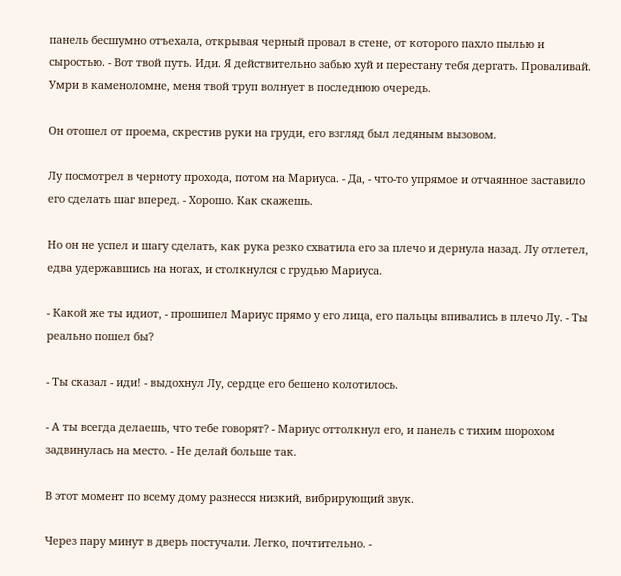панель бесшумно отъехала, открывая черный провал в стене, от которого пахло пылью и сыростью. - Вот твой путь. Иди. Я действительно забью хуй и перестану тебя дергать. Проваливай. Умри в каменоломне, меня твой труп волнует в последнюю очередь.

Он отошел от проема, скрестив руки на груди, его взгляд был ледяным вызовом.

Лу посмотрел в черноту прохода, потом на Мариуса. - Да, - что-то упрямое и отчаянное заставило его сделать шаг вперед. - Хорошо. Как скажешь.

Но он не успел и шагу сделать, как рука резко схватила его за плечо и дернула назад. Лу отлетел, едва удержавшись на ногах, и столкнулся с грудью Мариуса.

- Какой же ты идиот, - прошипел Мариус прямо у его лица, его пальцы впивались в плечо Лу. - Ты реально пошел бы?

- Ты сказал - иди! - выдохнул Лу, сердце его бешено колотилось.

- А ты всегда делаешь, что тебе говорят? - Мариус оттолкнул его, и панель с тихим шорохом задвинулась на место. - Не делай больше так.

В этот момент по всему дому разнесся низкий, вибрирующий звук.

Через пару минут в дверь постучали. Легко, почтительно. -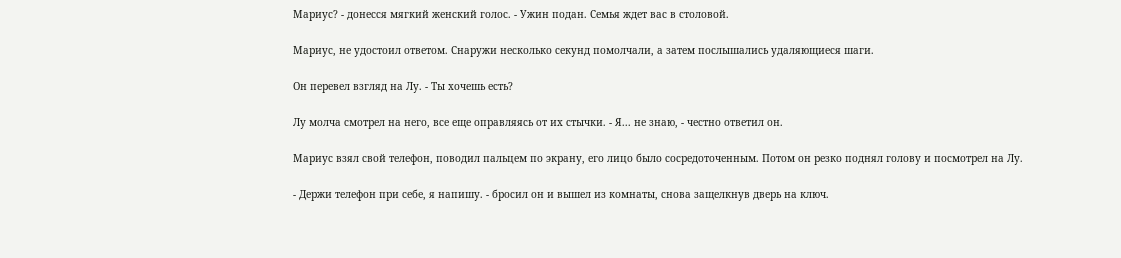Мариус? - донесся мягкий женский голос. - Ужин подан. Семья ждет вас в столовой.

Мариус, не удостоил ответом. Снаружи несколько секунд помолчали, а затем послышались удаляющиеся шаги.

Он перевел взгляд на Лу. - Ты хочешь есть?

Лу молча смотрел на него, все еще оправляясь от их стычки. - Я... не знаю, - честно ответил он.

Мариус взял свой телефон, поводил пальцем по экрану, его лицо было сосредоточенным. Потом он резко поднял голову и посмотрел на Лу.

- Держи телефон при себе, я напишу. - бросил он и вышел из комнаты, снова защелкнув дверь на ключ.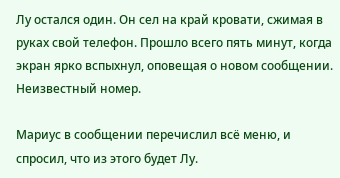Лу остался один. Он сел на край кровати, сжимая в руках свой телефон. Прошло всего пять минут, когда экран ярко вспыхнул, оповещая о новом сообщении. Неизвестный номер.

Мариус в сообщении перечислил всё меню, и спросил, что из этого будет Лу.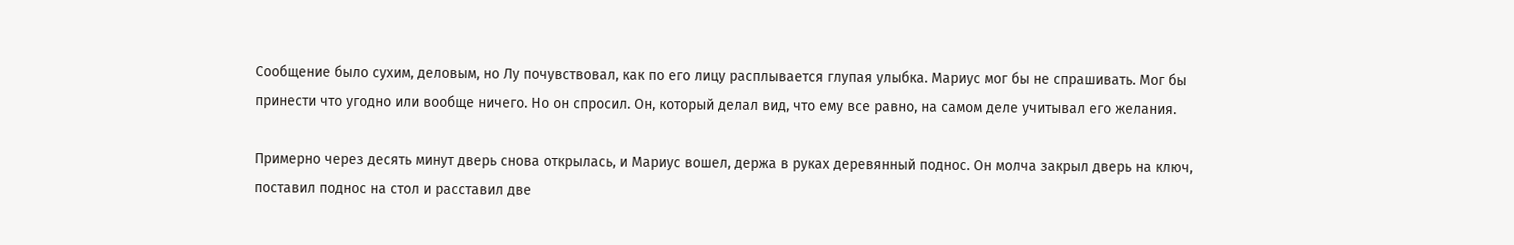Сообщение было сухим, деловым, но Лу почувствовал, как по его лицу расплывается глупая улыбка. Мариус мог бы не спрашивать. Мог бы принести что угодно или вообще ничего. Но он спросил. Он, который делал вид, что ему все равно, на самом деле учитывал его желания.

Примерно через десять минут дверь снова открылась, и Мариус вошел, держа в руках деревянный поднос. Он молча закрыл дверь на ключ, поставил поднос на стол и расставил две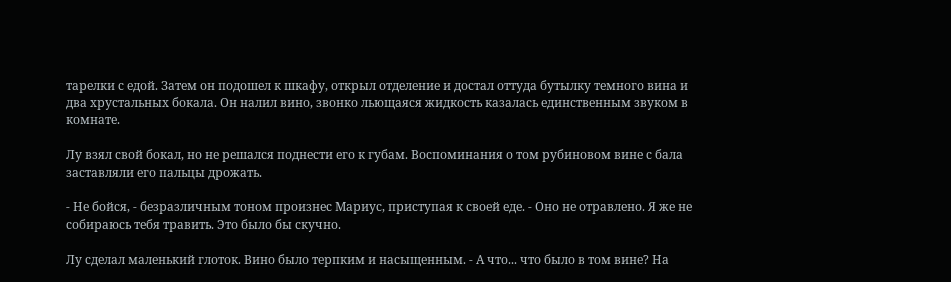тарелки с едой. Затем он подошел к шкафу, открыл отделение и достал оттуда бутылку темного вина и два хрустальных бокала. Он налил вино, звонко льющаяся жидкость казалась единственным звуком в комнате.

Лу взял свой бокал, но не решался поднести его к губам. Воспоминания о том рубиновом вине с бала заставляли его пальцы дрожать.

- Не бойся, - безразличным тоном произнес Мариус, приступая к своей еде. - Оно не отравлено. Я же не собираюсь тебя травить. Это было бы скучно.

Лу сделал маленький глоток. Вино было терпким и насыщенным. - А что... что было в том вине? На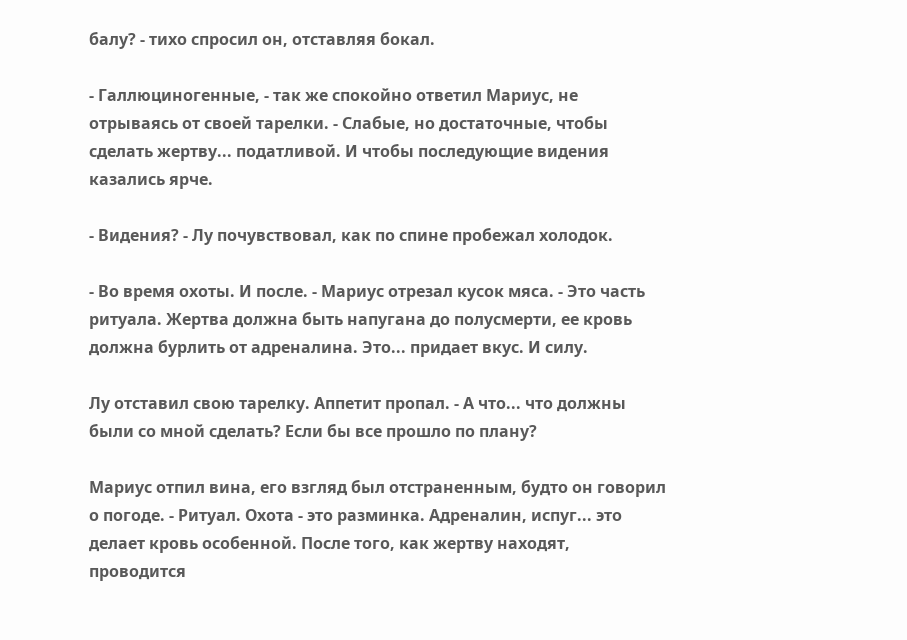балу? - тихо спросил он, отставляя бокал.

- Галлюциногенные, - так же спокойно ответил Мариус, не отрываясь от своей тарелки. - Слабые, но достаточные, чтобы сделать жертву... податливой. И чтобы последующие видения казались ярче.

- Видения? - Лу почувствовал, как по спине пробежал холодок.

- Во время охоты. И после. - Мариус отрезал кусок мяса. - Это часть ритуала. Жертва должна быть напугана до полусмерти, ее кровь должна бурлить от адреналина. Это... придает вкус. И силу.

Лу отставил свою тарелку. Аппетит пропал. - А что... что должны были со мной сделать? Если бы все прошло по плану?

Мариус отпил вина, его взгляд был отстраненным, будто он говорил о погоде. - Ритуал. Охота - это разминка. Адреналин, испуг... это делает кровь особенной. После того, как жертву находят, проводится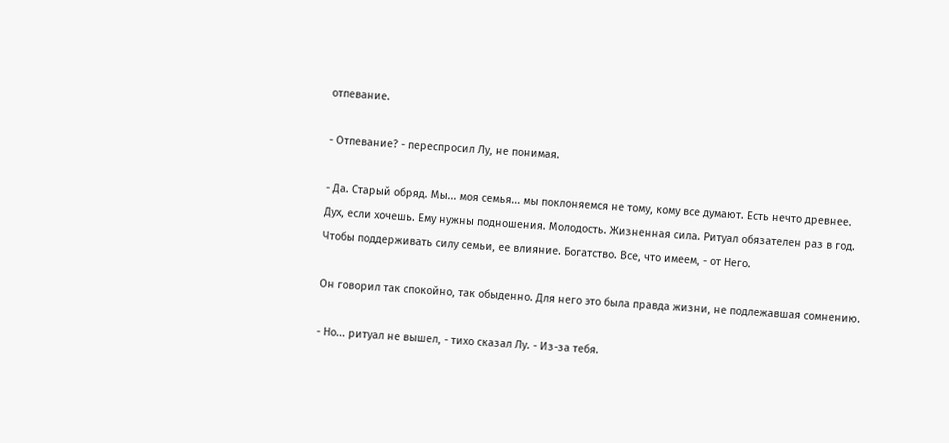отпевание.

- Отпевание? - переспросил Лу, не понимая.

- Да. Старый обряд. Мы... моя семья... мы поклоняемся не тому, кому все думают. Есть нечто древнее. Дух, если хочешь. Ему нужны подношения. Молодость. Жизненная сила. Ритуал обязателен раз в год. Чтобы поддерживать силу семьи, ее влияние. Богатство. Все, что имеем, - от Него.

Он говорил так спокойно, так обыденно. Для него это была правда жизни, не подлежавшая сомнению.

- Но... ритуал не вышел, - тихо сказал Лу. - Из-за тебя.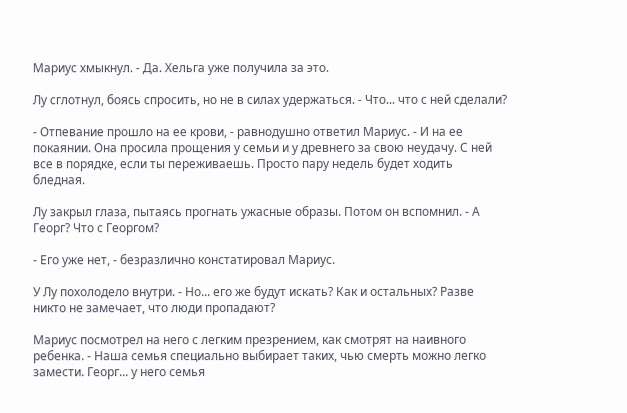Мариус хмыкнул. - Да. Хельга уже получила за это.

Лу сглотнул, боясь спросить, но не в силах удержаться. - Что... что с ней сделали?

- Отпевание прошло на ее крови, - равнодушно ответил Мариус. - И на ее покаянии. Она просила прощения у семьи и у древнего за свою неудачу. С ней все в порядке, если ты переживаешь. Просто пару недель будет ходить бледная.

Лу закрыл глаза, пытаясь прогнать ужасные образы. Потом он вспомнил. - А Георг? Что с Георгом?

- Его уже нет, - безразлично констатировал Мариус.

У Лу похолодело внутри. - Но... его же будут искать? Как и остальных? Разве никто не замечает, что люди пропадают?

Мариус посмотрел на него с легким презрением, как смотрят на наивного ребенка. - Наша семья специально выбирает таких, чью смерть можно легко замести. Георг... у него семья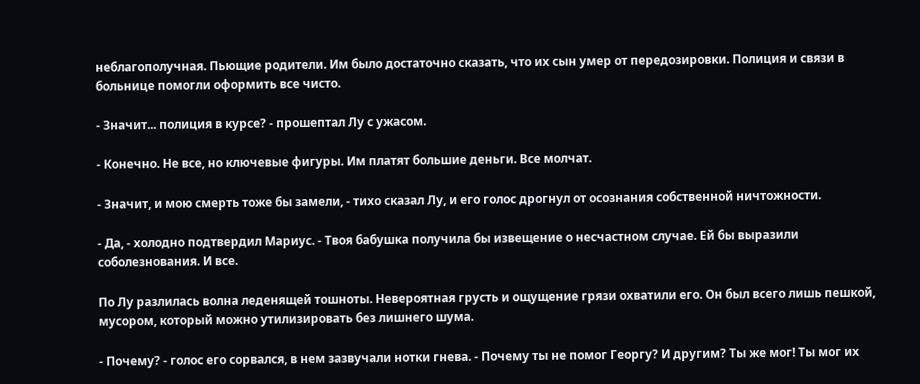неблагополучная. Пьющие родители. Им было достаточно сказать, что их сын умер от передозировки. Полиция и связи в больнице помогли оформить все чисто.

- Значит... полиция в курсе? - прошептал Лу с ужасом.

- Конечно. Не все, но ключевые фигуры. Им платят большие деньги. Все молчат.

- Значит, и мою смерть тоже бы замели, - тихо сказал Лу, и его голос дрогнул от осознания собственной ничтожности.

- Да, - холодно подтвердил Мариус. - Твоя бабушка получила бы извещение о несчастном случае. Ей бы выразили соболезнования. И все.

По Лу разлилась волна леденящей тошноты. Невероятная грусть и ощущение грязи охватили его. Он был всего лишь пешкой, мусором, который можно утилизировать без лишнего шума.

- Почему? - голос его сорвался, в нем зазвучали нотки гнева. - Почему ты не помог Георгу? И другим? Ты же мог! Ты мог их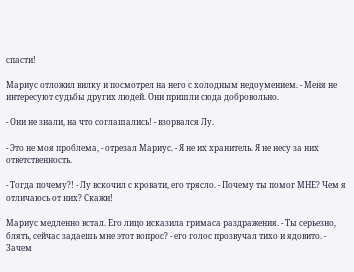спасти!

Мариус отложил вилку и посмотрел на него с холодным недоумением. - Меня не интересуют судьбы других людей. Они пришли сюда добровольно.

- Они не знали, на что соглашались! - взорвался Лу.

- Это не моя проблема, - отрезал Мариус. - Я не их хранитель. Я не несу за них ответственность.

- Тогда почему?! - Лу вскочил с кровати, его трясло. - Почему ты помог МНЕ? Чем я отличаюсь от них? Скажи!

Мариус медленно встал. Его лицо исказила гримаса раздражения. - Ты серьезно, блять, сейчас задаешь мне этот вопрос? - его голос прозвучал тихо и ядовито. - Зачем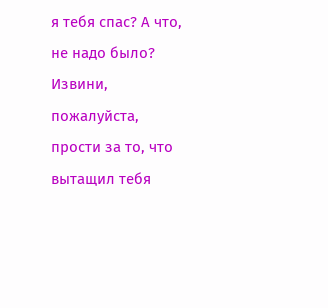я тебя спас? А что, не надо было? Извини, пожалуйста, прости за то, что вытащил тебя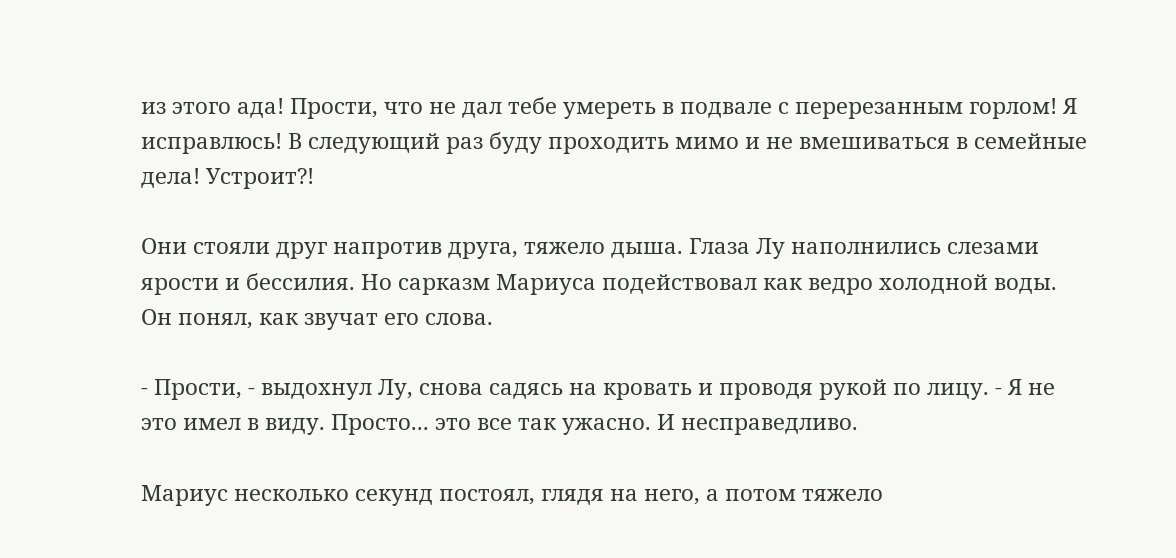из этого ада! Прости, что не дал тебе умереть в подвале с перерезанным горлом! Я исправлюсь! В следующий раз буду проходить мимо и не вмешиваться в семейные дела! Устроит?!

Они стояли друг напротив друга, тяжело дыша. Глаза Лу наполнились слезами ярости и бессилия. Но сарказм Мариуса подействовал как ведро холодной воды. Он понял, как звучат его слова.

- Прости, - выдохнул Лу, снова садясь на кровать и проводя рукой по лицу. - Я не это имел в виду. Просто... это все так ужасно. И несправедливо.

Мариус несколько секунд постоял, глядя на него, а потом тяжело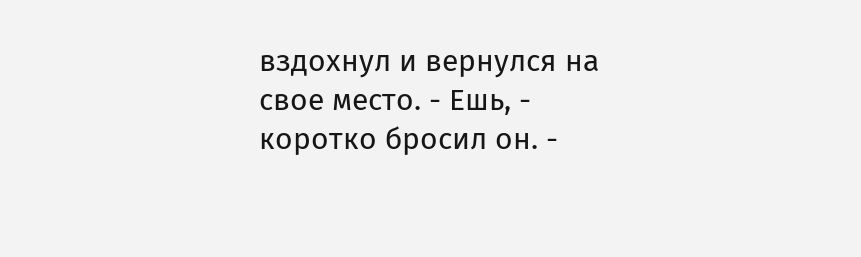вздохнул и вернулся на свое место. - Ешь, - коротко бросил он. -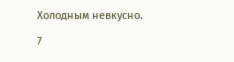Холодным невкусно.

7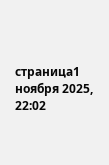страница1 ноября 2025, 22:02